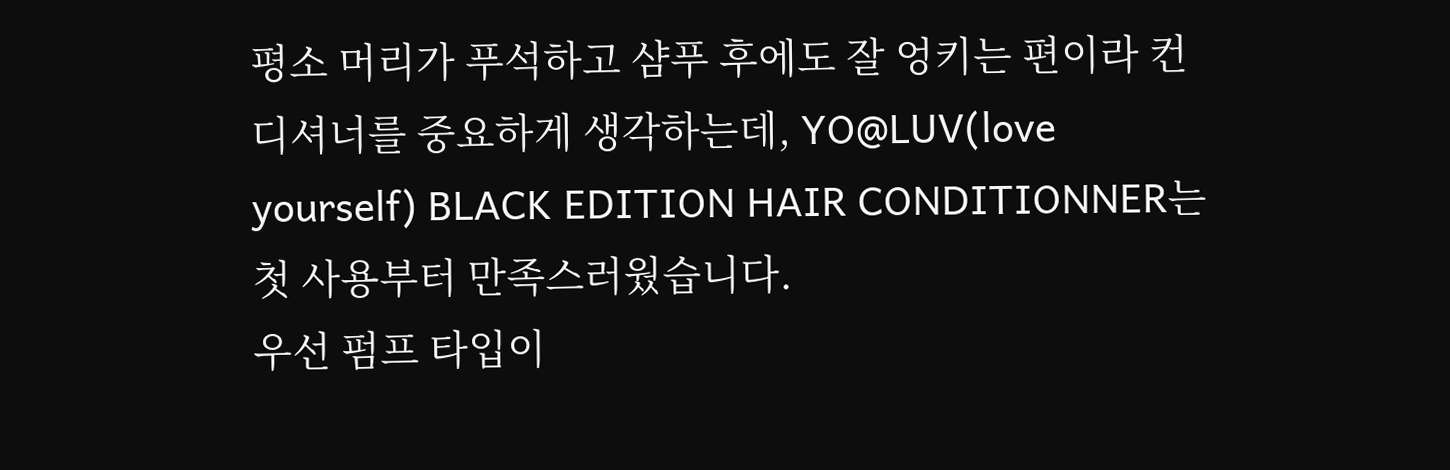평소 머리가 푸석하고 샴푸 후에도 잘 엉키는 편이라 컨디셔너를 중요하게 생각하는데, YO@LUV(love yourself) BLACK EDITION HAIR CONDITIONNER는 첫 사용부터 만족스러웠습니다.
우선 펌프 타입이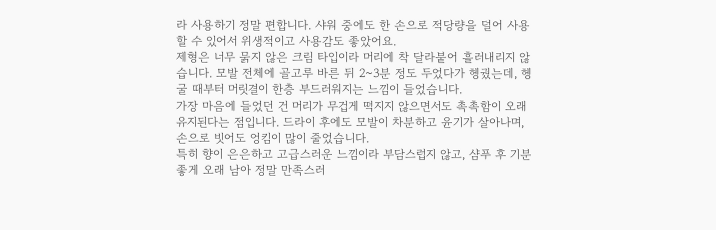라 사용하기 정말 편합니다. 샤워 중에도 한 손으로 적당량을 덜어 사용할 수 있어서 위생적이고 사용감도 좋았어요.
제형은 너무 묽지 않은 크림 타입이라 머리에 착 달라붙어 흘러내리지 않습니다. 모발 전체에 골고루 바른 뒤 2~3분 정도 두었다가 헹궜는데, 헹굴 때부터 머릿결이 한층 부드러워지는 느낌이 들었습니다.
가장 마음에 들었던 건 머리가 무겁게 떡지지 않으면서도 촉촉함이 오래 유지된다는 점입니다. 드라이 후에도 모발이 차분하고 윤기가 살아나며, 손으로 빗어도 엉킴이 많이 줄었습니다.
특히 향이 은은하고 고급스러운 느낌이라 부담스럽지 않고, 샴푸 후 기분 좋게 오래 남아 정말 만족스러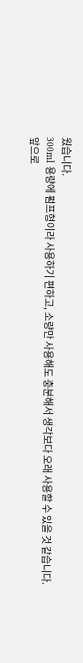웠습니다.
300ml 용량에 펌프형이라 사용하기 편하고, 소량만 사용해도 충분해서 생각보다 오래 사용할 수 있을 것 같습니다.
앞으로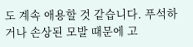도 계속 애용할 것 같습니다. 푸석하거나 손상된 모발 때문에 고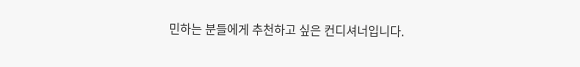민하는 분들에게 추천하고 싶은 컨디셔너입니다.